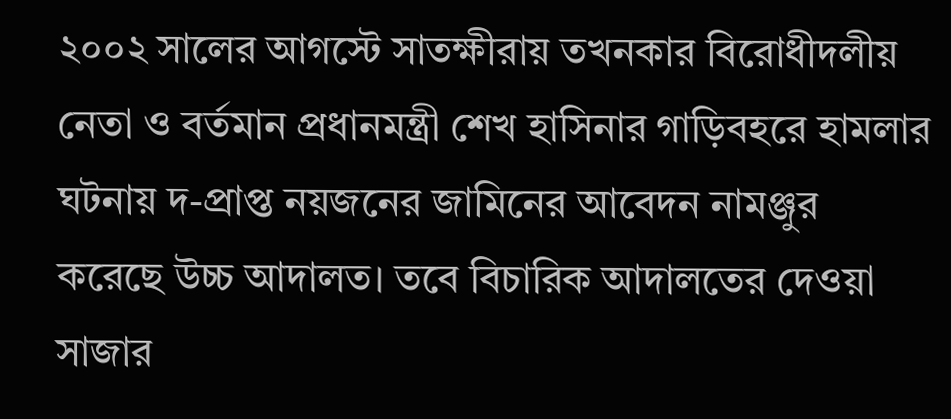২০০২ সালের আগস্টে সাতক্ষীরায় তখনকার বিরোধীদলীয় নেতা ও বর্তমান প্রধানমন্ত্রী শেখ হাসিনার গাড়িবহরে হামলার ঘটনায় দ-প্রাপ্ত নয়জনের জামিনের আবেদন নামঞ্জুর করেছে উচ্চ আদালত। তবে বিচারিক আদালতের দেওয়া সাজার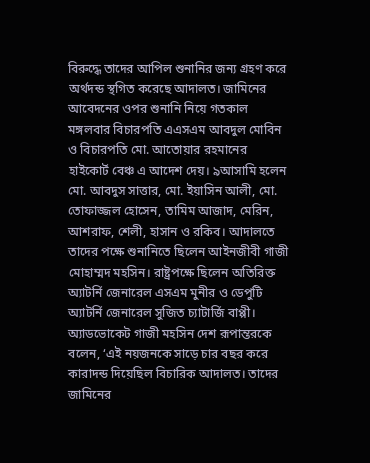বিরুদ্ধে তাদের আপিল শুনানির জন্য গ্রহণ করে অর্থদন্ড স্থগিত করেছে আদালত। জামিনের আবেদনের ওপর শুনানি নিয়ে গতকাল মঙ্গলবার বিচারপতি এএসএম আবদুল মোবিন ও বিচারপতি মো. আতোয়ার রহমানের হাইকোর্ট বেঞ্চ এ আদেশ দেয়। ৯আসামি হলেন মো. আবদুস সাত্তার, মো. ইয়াসিন আলী, মো. তোফাজ্জল হোসেন, তামিম আজাদ, মেরিন, আশরাফ, শেলী, হাসান ও রকিব। আদালতে তাদের পক্ষে শুনানিতে ছিলেন আইনজীবী গাজী মোহাম্মদ মহসিন। রাষ্ট্রপক্ষে ছিলেন অতিরিক্ত অ্যাটর্নি জেনারেল এসএম মুনীর ও ডেপুটি অ্যাটর্নি জেনারেল সুজিত চ্যাটার্জি বাপ্পী।
অ্যাডভোকেট গাজী মহসিন দেশ রূপান্তরকে বলেন, ‘এই নয়জনকে সাড়ে চার বছর করে কারাদন্ড দিয়েছিল বিচারিক আদালত। তাদের জামিনের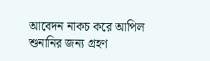আবেদন নাকচ করে আপিল শুনানির জন্য গ্রহণ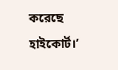করেছে হাইকোর্ট।’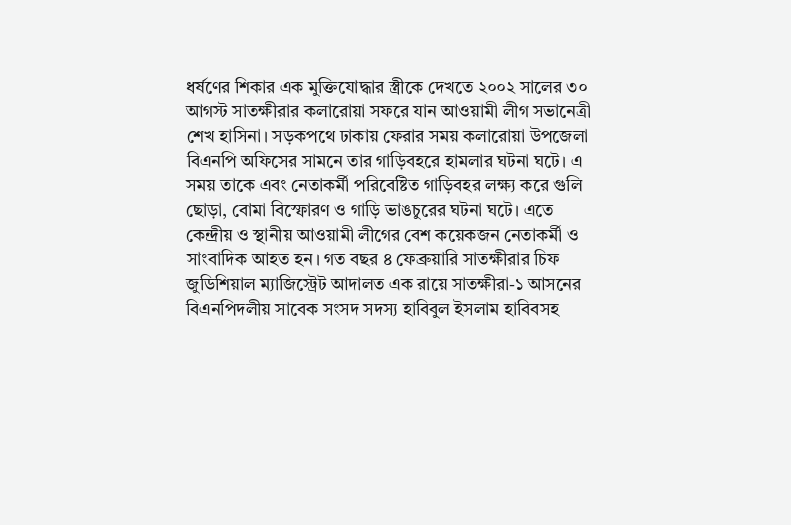ধর্ষণের শিকার এক মুক্তিযোদ্ধার স্ত্রীকে দেখতে ২০০২ সালের ৩০ আগস্ট সাতক্ষীরার কলারোয়া সফরে যান আওয়ামী লীগ সভানেত্রী শেখ হাসিনা। সড়কপথে ঢাকায় ফেরার সময় কলারোয়া উপজেলা বিএনপি অফিসের সামনে তার গাড়িবহরে হামলার ঘটনা ঘটে। এ সময় তাকে এবং নেতাকর্মী পরিবেষ্টিত গাড়িবহর লক্ষ্য করে গুলি ছোড়া, বোমা বিস্ফোরণ ও গাড়ি ভাঙচুরের ঘটনা ঘটে। এতে কেন্দ্রীয় ও স্থানীয় আওয়ামী লীগের বেশ কয়েকজন নেতাকর্মী ও সাংবাদিক আহত হন। গত বছর ৪ ফেব্রুয়ারি সাতক্ষীরার চিফ জুডিশিয়াল ম্যাজিস্ট্রেট আদালত এক রায়ে সাতক্ষীরা-১ আসনের বিএনপিদলীয় সাবেক সংসদ সদস্য হাবিবুল ইসলাম হাবিবসহ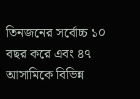তিনজনের সর্বোচ্চ ১০ বছর করে এবং ৪৭ আসামিকে বিভিন্ন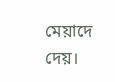মেয়াদে দেয়।